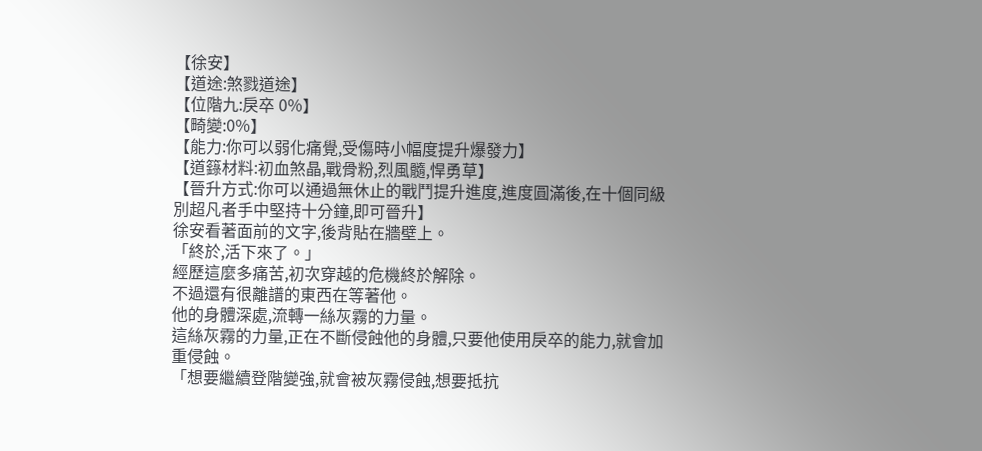【徐安】
【道途:煞戮道途】
【位階九:戾卒 0%】
【畸變:0%】
【能力:你可以弱化痛覺,受傷時小幅度提升爆發力】
【道籙材料:初血煞晶,戰骨粉,烈風髓,悍勇草】
【晉升方式:你可以通過無休止的戰鬥提升進度,進度圓滿後,在十個同級別超凡者手中堅持十分鐘,即可晉升】
徐安看著面前的文字,後背貼在牆壁上。
「終於,活下來了。」
經歷這麼多痛苦,初次穿越的危機終於解除。
不過還有很離譜的東西在等著他。
他的身體深處,流轉一絲灰霧的力量。
這絲灰霧的力量,正在不斷侵蝕他的身體,只要他使用戾卒的能力,就會加重侵蝕。
「想要繼續登階變強,就會被灰霧侵蝕,想要抵抗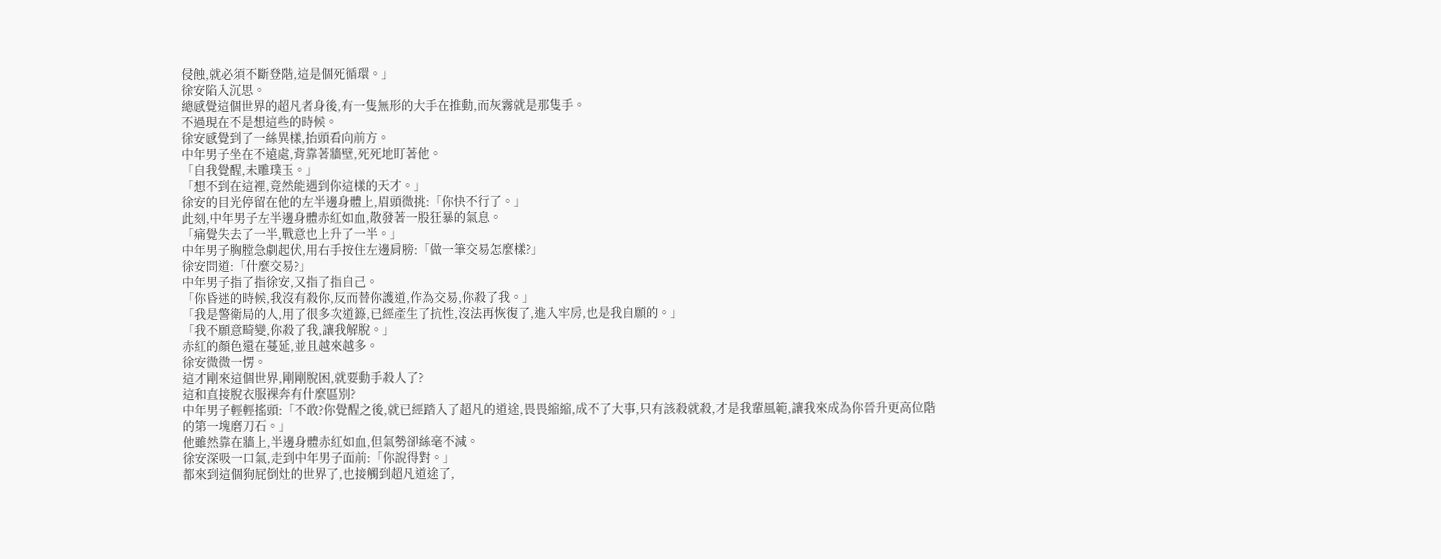侵蝕,就必須不斷登階,這是個死循環。」
徐安陷入沉思。
總感覺這個世界的超凡者身後,有一隻無形的大手在推動,而灰霧就是那隻手。
不過現在不是想這些的時候。
徐安感覺到了一絲異樣,抬頭看向前方。
中年男子坐在不遠處,背靠著牆壁,死死地盯著他。
「自我覺醒,未雕璞玉。」
「想不到在這裡,竟然能遇到你這樣的天才。」
徐安的目光停留在他的左半邊身體上,眉頭微挑:「你快不行了。」
此刻,中年男子左半邊身體赤紅如血,散發著一股狂暴的氣息。
「痛覺失去了一半,戰意也上升了一半。」
中年男子胸膛急劇起伏,用右手按住左邊肩膀:「做一筆交易怎麼樣?」
徐安問道:「什麼交易?」
中年男子指了指徐安,又指了指自己。
「你昏迷的時候,我沒有殺你,反而替你護道,作為交易,你殺了我。」
「我是警衛局的人,用了很多次道籙,已經產生了抗性,沒法再恢復了,進入牢房,也是我自願的。」
「我不願意畸變,你殺了我,讓我解脫。」
赤紅的顏色還在蔓延,並且越來越多。
徐安微微一愣。
這才剛來這個世界,剛剛脫困,就要動手殺人了?
這和直接脫衣服裸奔有什麼區別?
中年男子輕輕搖頭:「不敢?你覺醒之後,就已經踏入了超凡的道途,畏畏縮縮,成不了大事,只有該殺就殺,才是我輩風範,讓我來成為你晉升更高位階的第一塊磨刀石。」
他雖然靠在牆上,半邊身體赤紅如血,但氣勢卻絲毫不減。
徐安深吸一口氣,走到中年男子面前:「你說得對。」
都來到這個狗屁倒灶的世界了,也接觸到超凡道途了,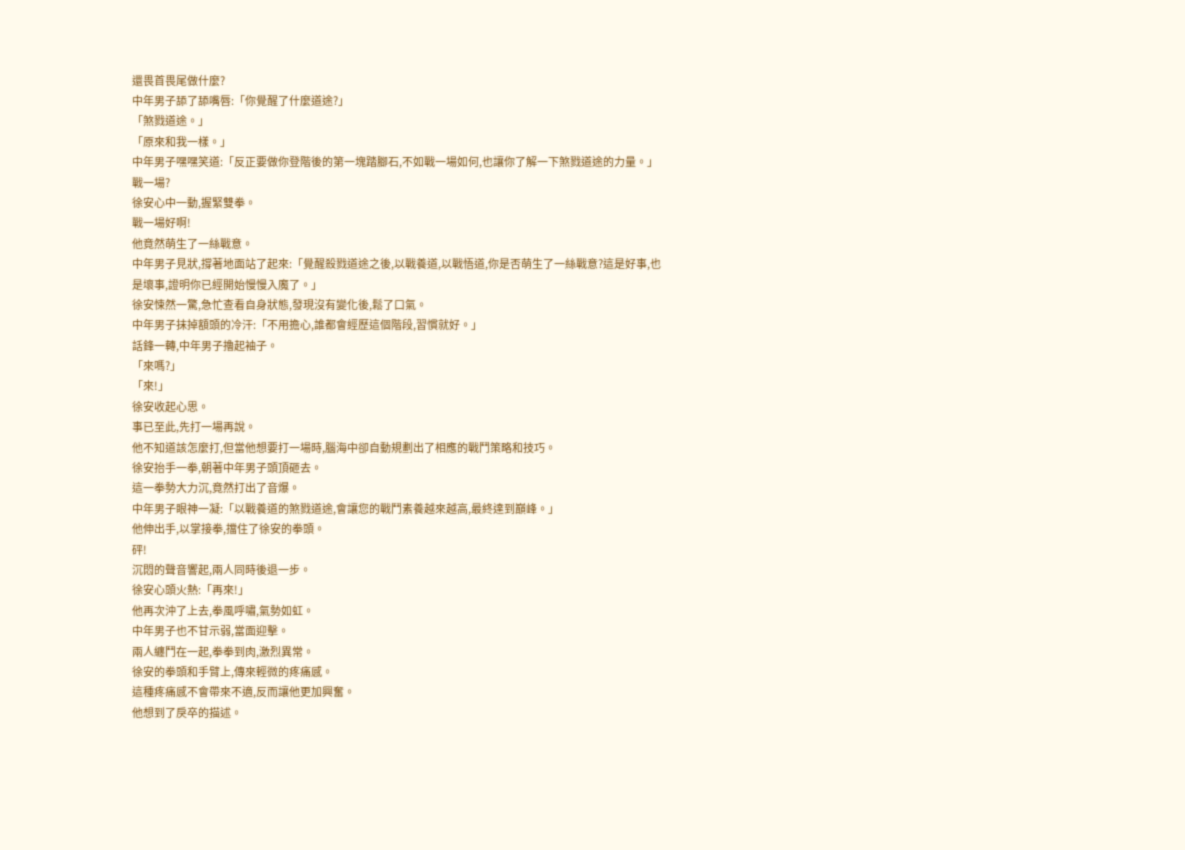還畏首畏尾做什麼?
中年男子舔了舔嘴唇:「你覺醒了什麼道途?」
「煞戮道途。」
「原來和我一樣。」
中年男子嘿嘿笑道:「反正要做你登階後的第一塊踏腳石,不如戰一場如何,也讓你了解一下煞戮道途的力量。」
戰一場?
徐安心中一動,握緊雙拳。
戰一場好啊!
他竟然萌生了一絲戰意。
中年男子見狀,撐著地面站了起來:「覺醒殺戮道途之後,以戰養道,以戰悟道,你是否萌生了一絲戰意?這是好事,也是壞事,證明你已經開始慢慢入魔了。」
徐安悚然一驚,急忙查看自身狀態,發現沒有變化後,鬆了口氣。
中年男子抹掉額頭的冷汗:「不用擔心,誰都會經歷這個階段,習慣就好。」
話鋒一轉,中年男子擼起袖子。
「來嗎?」
「來!」
徐安收起心思。
事已至此,先打一場再說。
他不知道該怎麼打,但當他想要打一場時,腦海中卻自動規劃出了相應的戰鬥策略和技巧。
徐安抬手一拳,朝著中年男子頭頂砸去。
這一拳勢大力沉,竟然打出了音爆。
中年男子眼神一凝:「以戰養道的煞戮道途,會讓您的戰鬥素養越來越高,最終達到巔峰。」
他伸出手,以掌接拳,擋住了徐安的拳頭。
砰!
沉悶的聲音響起,兩人同時後退一步。
徐安心頭火熱:「再來!」
他再次沖了上去,拳風呼嘯,氣勢如虹。
中年男子也不甘示弱,當面迎擊。
兩人纏鬥在一起,拳拳到肉,激烈異常。
徐安的拳頭和手臂上,傳來輕微的疼痛感。
這種疼痛感不會帶來不適,反而讓他更加興奮。
他想到了戾卒的描述。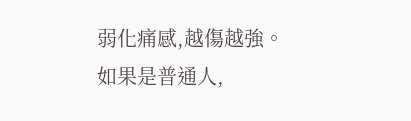弱化痛感,越傷越強。
如果是普通人,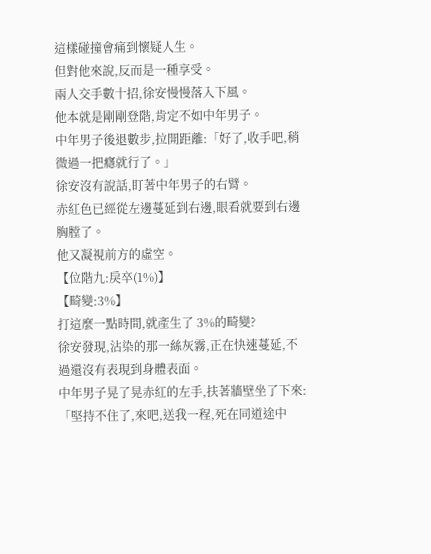這樣碰撞會痛到懷疑人生。
但對他來說,反而是一種享受。
兩人交手數十招,徐安慢慢落入下風。
他本就是剛剛登階,肯定不如中年男子。
中年男子後退數步,拉開距離:「好了,收手吧,稍微過一把癮就行了。」
徐安沒有說話,盯著中年男子的右臂。
赤紅色已經從左邊蔓延到右邊,眼看就要到右邊胸膛了。
他又凝視前方的虛空。
【位階九:戾卒(1%)】
【畸變:3%】
打這麼一點時間,就產生了 3%的畸變?
徐安發現,沾染的那一絲灰霧,正在快速蔓延,不過還沒有表現到身體表面。
中年男子晃了晃赤紅的左手,扶著牆壁坐了下來:「堅持不住了,來吧,送我一程,死在同道途中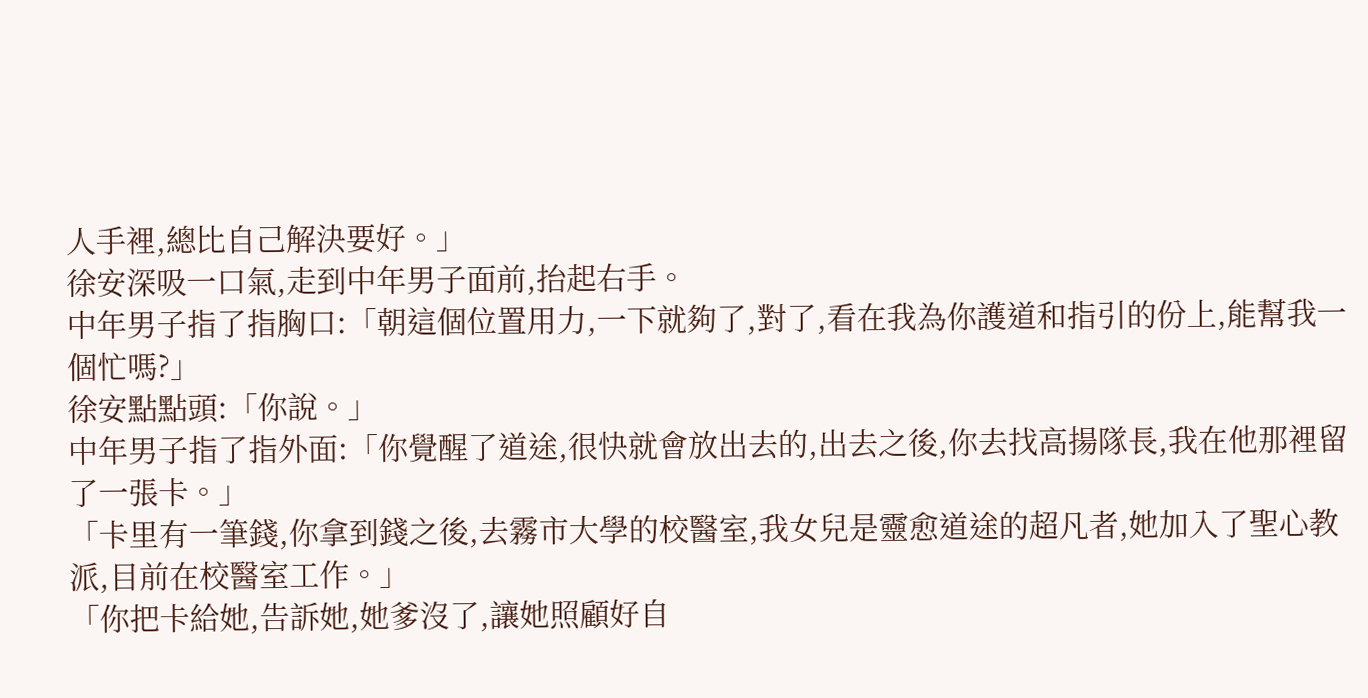人手裡,總比自己解決要好。」
徐安深吸一口氣,走到中年男子面前,抬起右手。
中年男子指了指胸口:「朝這個位置用力,一下就夠了,對了,看在我為你護道和指引的份上,能幫我一個忙嗎?」
徐安點點頭:「你說。」
中年男子指了指外面:「你覺醒了道途,很快就會放出去的,出去之後,你去找高揚隊長,我在他那裡留了一張卡。」
「卡里有一筆錢,你拿到錢之後,去霧市大學的校醫室,我女兒是靈愈道途的超凡者,她加入了聖心教派,目前在校醫室工作。」
「你把卡給她,告訴她,她爹沒了,讓她照顧好自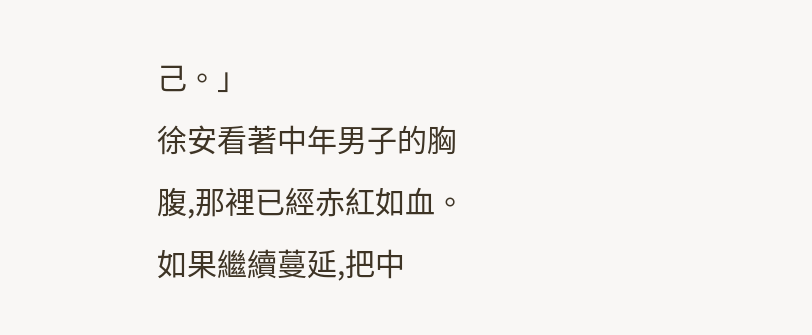己。」
徐安看著中年男子的胸腹,那裡已經赤紅如血。
如果繼續蔓延,把中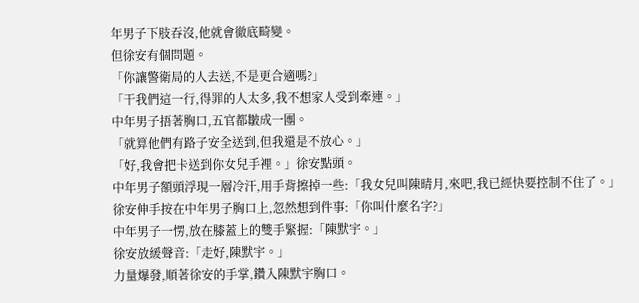年男子下肢吞沒,他就會徹底畸變。
但徐安有個問題。
「你讓警衛局的人去送,不是更合適嗎?」
「干我們這一行,得罪的人太多,我不想家人受到牽連。」
中年男子捂著胸口,五官都皺成一團。
「就算他們有路子安全送到,但我還是不放心。」
「好,我會把卡送到你女兒手裡。」徐安點頭。
中年男子額頭浮現一層冷汗,用手背擦掉一些:「我女兒叫陳晴月,來吧,我已經快要控制不住了。」
徐安伸手按在中年男子胸口上,忽然想到件事:「你叫什麼名字?」
中年男子一愣,放在膝蓋上的雙手緊握:「陳默宇。」
徐安放緩聲音:「走好,陳默宇。」
力量爆發,順著徐安的手掌,鑽入陳默宇胸口。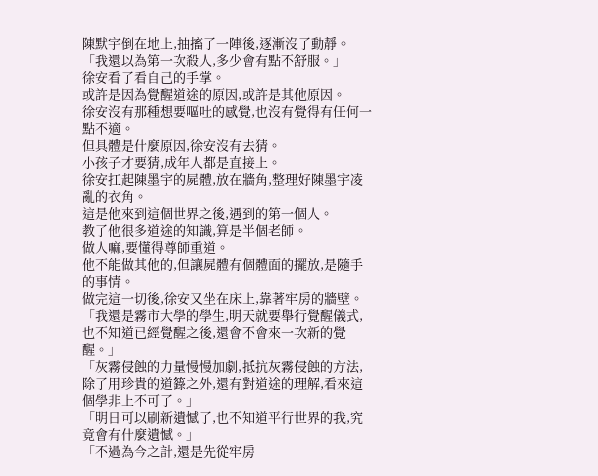陳默宇倒在地上,抽搐了一陣後,逐漸沒了動靜。
「我還以為第一次殺人,多少會有點不舒服。」
徐安看了看自己的手掌。
或許是因為覺醒道途的原因,或許是其他原因。
徐安沒有那種想要嘔吐的感覺,也沒有覺得有任何一點不適。
但具體是什麼原因,徐安沒有去猜。
小孩子才要猜,成年人都是直接上。
徐安扛起陳墨宇的屍體,放在牆角,整理好陳墨宇凌亂的衣角。
這是他來到這個世界之後,遇到的第一個人。
教了他很多道途的知識,算是半個老師。
做人嘛,要懂得尊師重道。
他不能做其他的,但讓屍體有個體面的擺放,是隨手的事情。
做完這一切後,徐安又坐在床上,靠著牢房的牆壁。
「我還是霧市大學的學生,明天就要舉行覺醒儀式,也不知道已經覺醒之後,還會不會來一次新的覺醒。」
「灰霧侵蝕的力量慢慢加劇,抵抗灰霧侵蝕的方法,除了用珍貴的道籙之外,還有對道途的理解,看來這個學非上不可了。」
「明日可以刷新遺憾了,也不知道平行世界的我,究竟會有什麼遺憾。」
「不過為今之計,還是先從牢房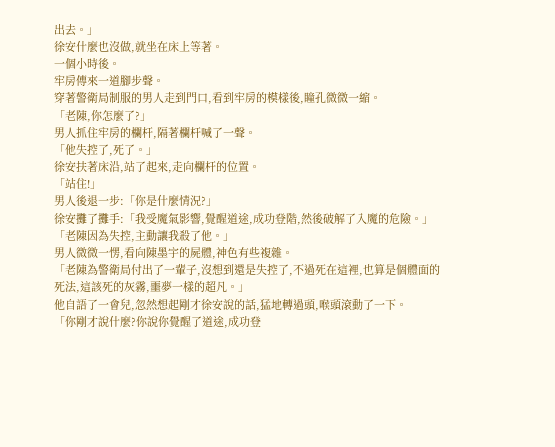出去。」
徐安什麼也沒做,就坐在床上等著。
一個小時後。
牢房傳來一道腳步聲。
穿著警衛局制服的男人走到門口,看到牢房的模樣後,瞳孔微微一縮。
「老陳,你怎麼了?」
男人抓住牢房的欄杆,隔著欄杆喊了一聲。
「他失控了,死了。」
徐安扶著床沿,站了起來,走向欄杆的位置。
「站住!」
男人後退一步:「你是什麼情況?」
徐安攤了攤手:「我受魔氣影響,覺醒道途,成功登階,然後破解了入魔的危險。」
「老陳因為失控,主動讓我殺了他。」
男人微微一愣,看向陳墨宇的屍體,神色有些複雜。
「老陳為警衛局付出了一輩子,沒想到還是失控了,不過死在這裡,也算是個體面的死法,這該死的灰霧,噩夢一樣的超凡。」
他自語了一會兒,忽然想起剛才徐安說的話,猛地轉過頭,喉頭滾動了一下。
「你剛才說什麼?你說你覺醒了道途,成功登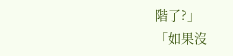階了?」
「如果沒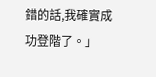錯的話,我確實成功登階了。」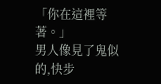「你在這裡等著。」
男人像見了鬼似的,快步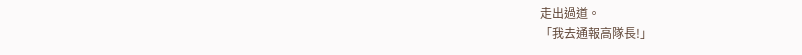走出過道。
「我去通報高隊長!」